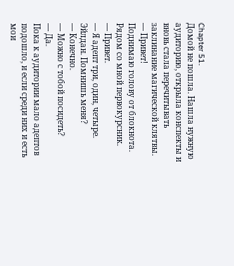Chapter 51.
Домой не пошла. Нашла нужную аудиторию, открыла конспекты и вновь стала перечитывать заклинание магической клятвы.
— Привет!
Поднимаю голову от блокнота. Рядом со мной первокурсник.
— Привет.
— Я адепт три, один, четыре. Эйлдан. Помнишь меня?
— Конечно.
— Можно с тобой посидеть?
— Да.
Пока к аудитории мало адептов подошло, и если среди них и есть мои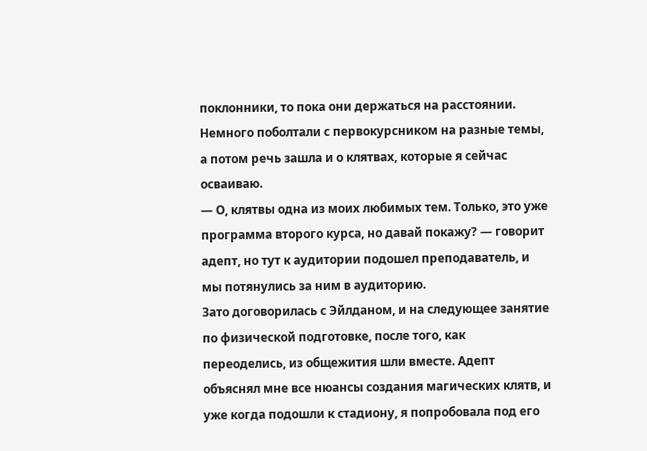поклонники, то пока они держаться на расстоянии.
Немного поболтали с первокурсником на разные темы, а потом речь зашла и о клятвах, которые я сейчас осваиваю.
— О, клятвы одна из моих любимых тем. Только, это уже программа второго курса, но давай покажу? — говорит адепт, но тут к аудитории подошел преподаватель, и мы потянулись за ним в аудиторию.
Зато договорилась с Эйлданом, и на следующее занятие по физической подготовке, после того, как переоделись, из общежития шли вместе. Адепт объяснял мне все нюансы создания магических клятв, и уже когда подошли к стадиону, я попробовала под его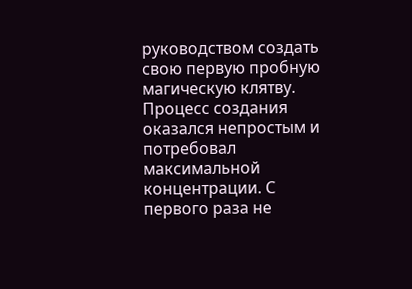руководством создать свою первую пробную магическую клятву. Процесс создания оказался непростым и потребовал максимальной концентрации. С первого раза не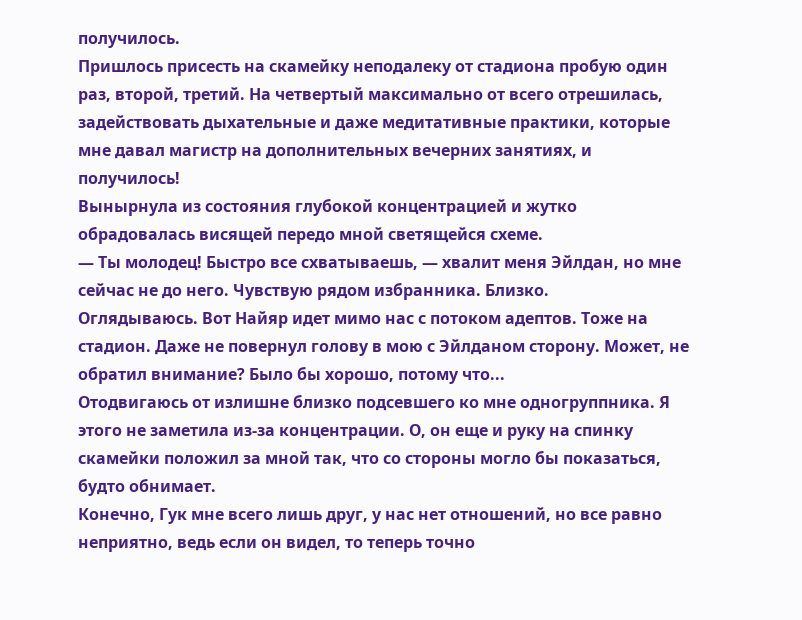получилось.
Пришлось присесть на скамейку неподалеку от стадиона пробую один раз, второй, третий. На четвертый максимально от всего отрешилась, задействовать дыхательные и даже медитативные практики, которые мне давал магистр на дополнительных вечерних занятиях, и получилось!
Вынырнула из состояния глубокой концентрацией и жутко обрадовалась висящей передо мной светящейся схеме.
— Ты молодец! Быстро все схватываешь, — хвалит меня Эйлдан, но мне сейчас не до него. Чувствую рядом избранника. Близко.
Оглядываюсь. Вот Найяр идет мимо нас с потоком адептов. Тоже на стадион. Даже не повернул голову в мою с Эйлданом сторону. Может, не обратил внимание? Было бы хорошо, потому что...
Отодвигаюсь от излишне близко подсевшего ко мне одногруппника. Я этого не заметила из-за концентрации. О, он еще и руку на спинку скамейки положил за мной так, что со стороны могло бы показаться, будто обнимает.
Конечно, Гук мне всего лишь друг, у нас нет отношений, но все равно неприятно, ведь если он видел, то теперь точно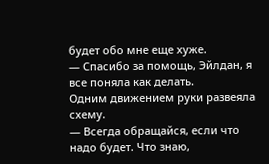будет обо мне еще хуже.
— Спасибо за помощь, Эйлдан, я все поняла как делать.
Одним движением руки развеяла схему.
— Всегда обращайся, если что надо будет. Что знаю,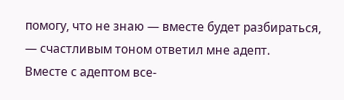помогу, что не знаю — вместе будет разбираться, — счастливым тоном ответил мне адепт.
Вместе с адептом все-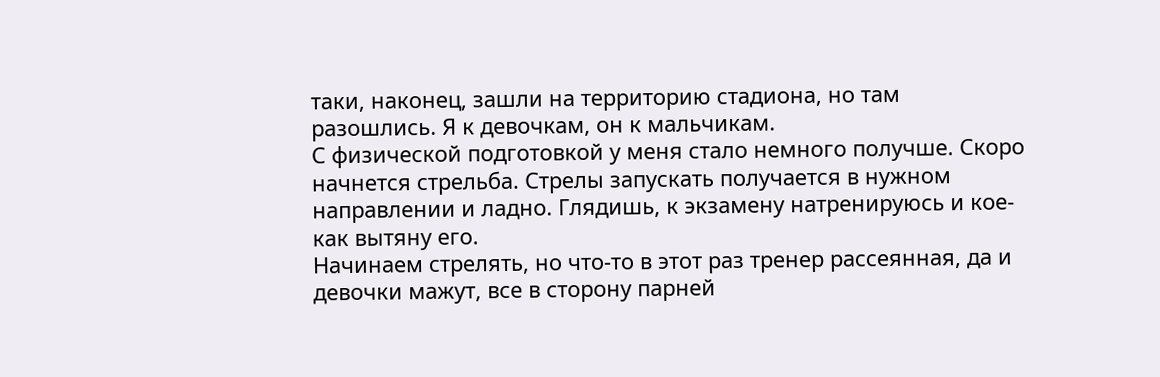таки, наконец, зашли на территорию стадиона, но там разошлись. Я к девочкам, он к мальчикам.
С физической подготовкой у меня стало немного получше. Скоро начнется стрельба. Стрелы запускать получается в нужном направлении и ладно. Глядишь, к экзамену натренируюсь и кое-как вытяну его.
Начинаем стрелять, но что-то в этот раз тренер рассеянная, да и девочки мажут, все в сторону парней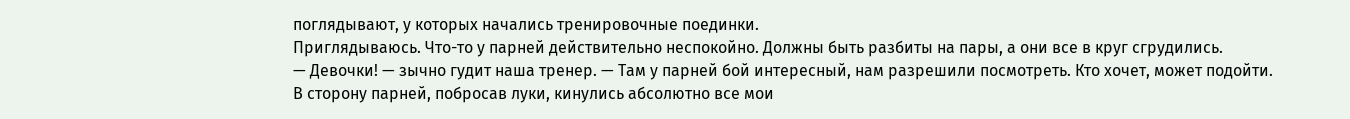поглядывают, у которых начались тренировочные поединки.
Приглядываюсь. Что-то у парней действительно неспокойно. Должны быть разбиты на пары, а они все в круг сгрудились.
— Девочки! — зычно гудит наша тренер. — Там у парней бой интересный, нам разрешили посмотреть. Кто хочет, может подойти.
В сторону парней, побросав луки, кинулись абсолютно все мои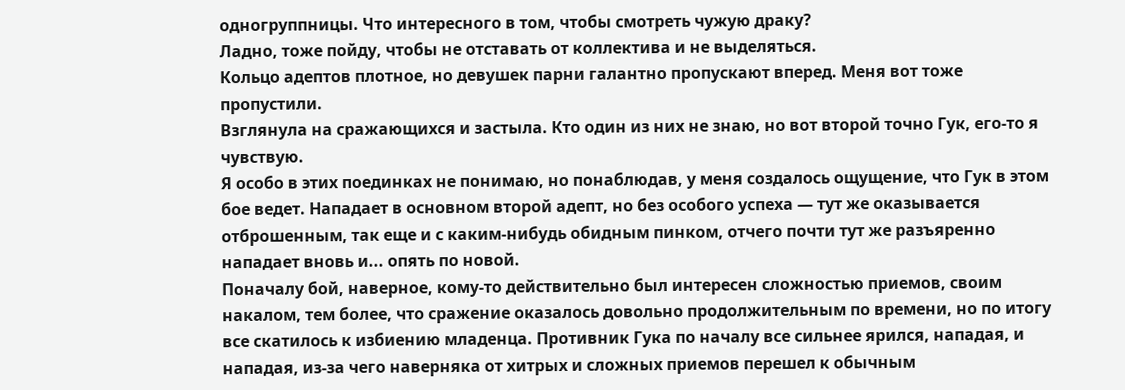одногруппницы. Что интересного в том, чтобы смотреть чужую драку?
Ладно, тоже пойду, чтобы не отставать от коллектива и не выделяться.
Кольцо адептов плотное, но девушек парни галантно пропускают вперед. Меня вот тоже пропустили.
Взглянула на сражающихся и застыла. Кто один из них не знаю, но вот второй точно Гук, его-то я чувствую.
Я особо в этих поединках не понимаю, но понаблюдав, у меня создалось ощущение, что Гук в этом бое ведет. Нападает в основном второй адепт, но без особого успеха — тут же оказывается отброшенным, так еще и с каким-нибудь обидным пинком, отчего почти тут же разъяренно нападает вновь и... опять по новой.
Поначалу бой, наверное, кому-то действительно был интересен сложностью приемов, своим накалом, тем более, что сражение оказалось довольно продолжительным по времени, но по итогу все скатилось к избиению младенца. Противник Гука по началу все сильнее ярился, нападая, и нападая, из-за чего наверняка от хитрых и сложных приемов перешел к обычным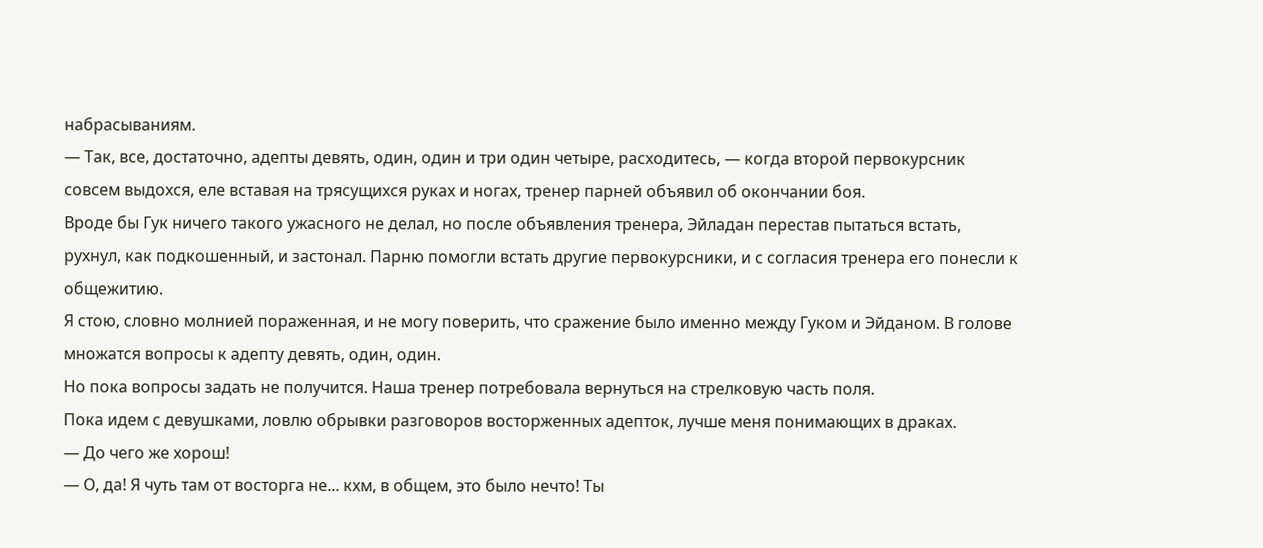набрасываниям.
— Так, все, достаточно, адепты девять, один, один и три один четыре, расходитесь, — когда второй первокурсник совсем выдохся, еле вставая на трясущихся руках и ногах, тренер парней объявил об окончании боя.
Вроде бы Гук ничего такого ужасного не делал, но после объявления тренера, Эйладан перестав пытаться встать, рухнул, как подкошенный, и застонал. Парню помогли встать другие первокурсники, и с согласия тренера его понесли к общежитию.
Я стою, словно молнией пораженная, и не могу поверить, что сражение было именно между Гуком и Эйданом. В голове множатся вопросы к адепту девять, один, один.
Но пока вопросы задать не получится. Наша тренер потребовала вернуться на стрелковую часть поля.
Пока идем с девушками, ловлю обрывки разговоров восторженных адепток, лучше меня понимающих в драках.
— До чего же хорош!
— О, да! Я чуть там от восторга не... кхм, в общем, это было нечто! Ты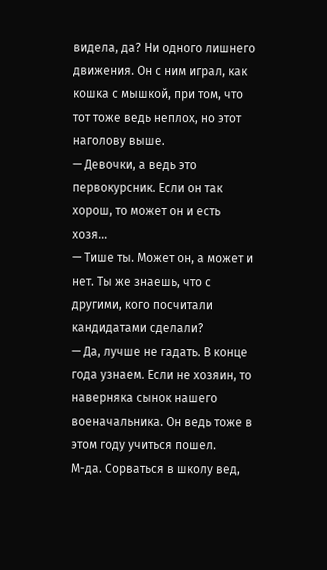видела, да? Ни одного лишнего движения. Он с ним играл, как кошка с мышкой, при том, что тот тоже ведь неплох, но этот наголову выше.
— Девочки, а ведь это первокурсник. Если он так хорош, то может он и есть хозя...
— Тише ты. Может он, а может и нет. Ты же знаешь, что с другими, кого посчитали кандидатами сделали?
— Да, лучше не гадать. В конце года узнаем. Если не хозяин, то наверняка сынок нашего военачальника. Он ведь тоже в этом году учиться пошел.
М-да. Сорваться в школу вед,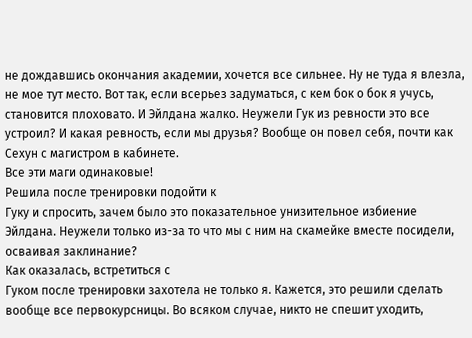не дождавшись окончания академии, хочется все сильнее. Ну не туда я влезла, не мое тут место. Вот так, если всерьез задуматься, с кем бок о бок я учусь, становится плоховато. И Эйлдана жалко. Неужели Гук из ревности это все устроил? И какая ревность, если мы друзья? Вообще он повел себя, почти как Сехун с магистром в кабинете.
Все эти маги одинаковые!
Решила после тренировки подойти к
Гуку и спросить, зачем было это показательное унизительное избиение Эйлдана. Неужели только из-за то что мы с ним на скамейке вместе посидели, осваивая заклинание?
Как оказалась, встретиться с
Гуком после тренировки захотела не только я. Кажется, это решили сделать вообще все первокурсницы. Во всяком случае, никто не спешит уходить,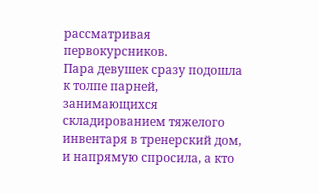рассматривая первокурсников.
Пара девушек сразу подошла к толпе парней, занимающихся складированием тяжелого инвентаря в тренерский дом, и напрямую спросила, а кто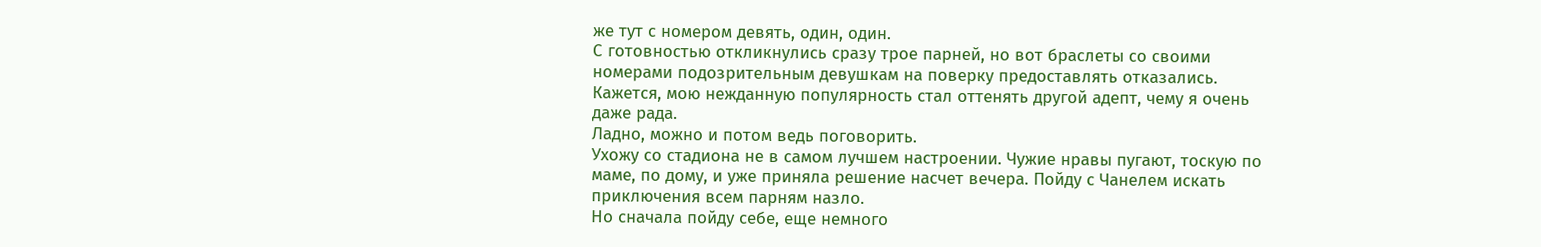же тут с номером девять, один, один.
С готовностью откликнулись сразу трое парней, но вот браслеты со своими номерами подозрительным девушкам на поверку предоставлять отказались.
Кажется, мою нежданную популярность стал оттенять другой адепт, чему я очень даже рада.
Ладно, можно и потом ведь поговорить.
Ухожу со стадиона не в самом лучшем настроении. Чужие нравы пугают, тоскую по маме, по дому, и уже приняла решение насчет вечера. Пойду с Чанелем искать приключения всем парням назло.
Но сначала пойду себе, еще немного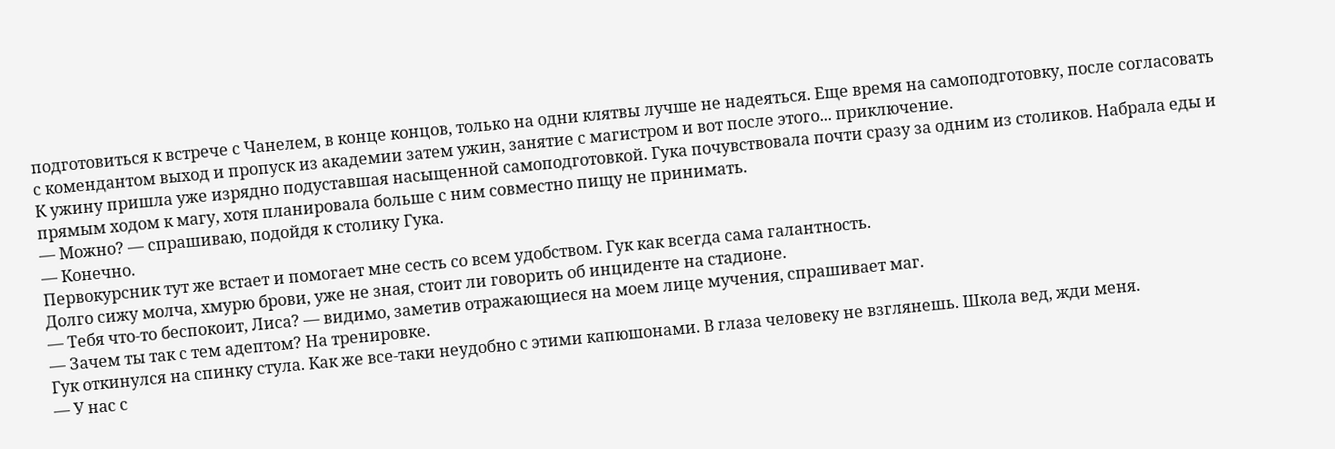подготовиться к встрече с Чанелем, в конце концов, только на одни клятвы лучше не надеяться. Еще время на самоподготовку, после согласовать с комендантом выход и пропуск из академии затем ужин, занятие с магистром и вот после этого... приключение.
К ужину пришла уже изрядно подуставшая насыщенной самоподготовкой. Гука почувствовала почти сразу за одним из столиков. Набрала еды и прямым ходом к магу, хотя планировала больше с ним совместно пищу не принимать.
— Можно? — спрашиваю, подойдя к столику Гука.
— Конечно.
Первокурсник тут же встает и помогает мне сесть со всем удобством. Гук как всегда сама галантность.
Долго сижу молча, хмурю брови, уже не зная, стоит ли говорить об инциденте на стадионе.
— Тебя что-то беспокоит, Лиса? — видимо, заметив отражающиеся на моем лице мучения, спрашивает маг.
— Зачем ты так с тем адептом? На тренировке.
Гук откинулся на спинку стула. Как же все-таки неудобно с этими капюшонами. В глаза человеку не взглянешь. Школа вед, жди меня.
— У нас с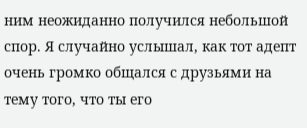ним неожиданно получился небольшой спор. Я случайно услышал, как тот адепт очень громко общался с друзьями на тему того, что ты его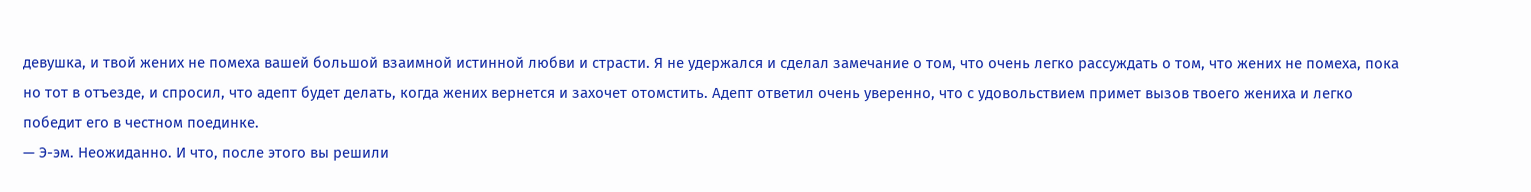девушка, и твой жених не помеха вашей большой взаимной истинной любви и страсти. Я не удержался и сделал замечание о том, что очень легко рассуждать о том, что жених не помеха, пока но тот в отъезде, и спросил, что адепт будет делать, когда жених вернется и захочет отомстить. Адепт ответил очень уверенно, что с удовольствием примет вызов твоего жениха и легко победит его в честном поединке.
— Э-эм. Неожиданно. И что, после этого вы решили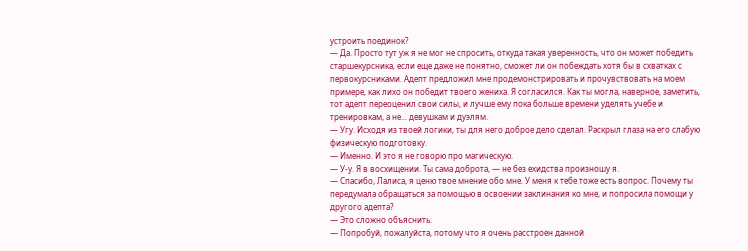устроить поединок?
— Да. Просто тут уж я не мог не спросить, откуда такая уверенность, что он может победить старшекурсника, если еще даже не понятно, сможет ли он побеждать хотя бы в схватках с первокурсниками. Адепт предложил мне продемонстрировать и прочувствовать на моем примере, как лихо он победит твоего жениха. Я согласился. Как ты могла, наверное, заметить, тот адепт переоценил свои силы, и лучше ему пока больше времени уделять учебе и тренировкам, а не... девушкам и дуэлям.
— Угу. Исходя из твоей логики, ты для него доброе дело сделал. Раскрыл глаза на его слабую физическую подготовку.
— Именно. И это я не говорю про магическую.
— У-у. Я в восхищении. Ты сама доброта, — не без ехидства произношу я.
— Спасибо, Лалиса, я ценю твое мнение обо мне. У меня к тебе тоже есть вопрос. Почему ты передумала обращаться за помощью в освоении заклинания ко мне, и попросила помощи у другого адепта?
— Это сложно объяснить.
— Попробуй, пожалуйста, потому что я очень расстроен данной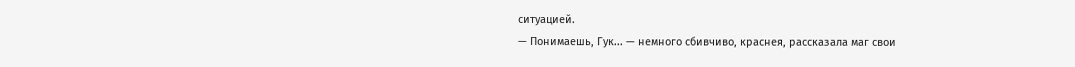ситуацией.
— Понимаешь, Гук... — немного сбивчиво, краснея, рассказала маг свои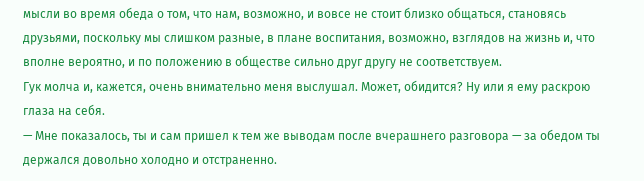мысли во время обеда о том, что нам, возможно, и вовсе не стоит близко общаться, становясь друзьями, поскольку мы слишком разные, в плане воспитания, возможно, взглядов на жизнь и, что вполне вероятно, и по положению в обществе сильно друг другу не соответствуем.
Гук молча и, кажется, очень внимательно меня выслушал. Может, обидится? Ну или я ему раскрою глаза на себя.
— Мне показалось, ты и сам пришел к тем же выводам после вчерашнего разговора — за обедом ты держался довольно холодно и отстраненно.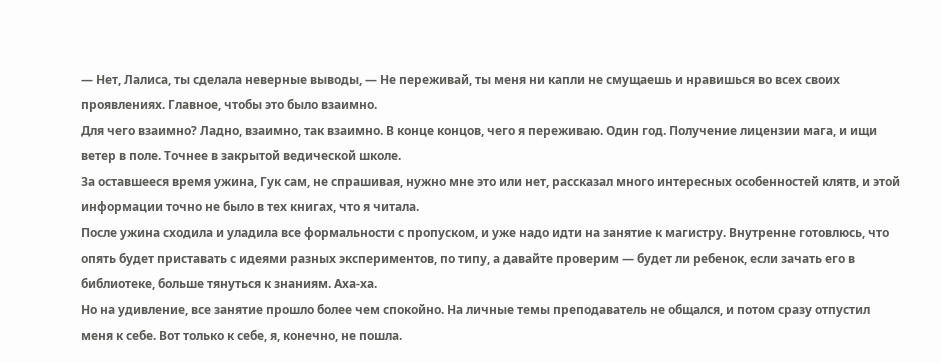— Нет, Лалиса, ты сделала неверные выводы, — Не переживай, ты меня ни капли не смущаешь и нравишься во всех своих проявлениях. Главное, чтобы это было взаимно.
Для чего взаимно? Ладно, взаимно, так взаимно. В конце концов, чего я переживаю. Один год. Получение лицензии мага, и ищи ветер в поле. Точнее в закрытой ведической школе.
За оставшееся время ужина, Гук сам, не спрашивая, нужно мне это или нет, рассказал много интересных особенностей клятв, и этой информации точно не было в тех книгах, что я читала.
После ужина сходила и уладила все формальности с пропуском, и уже надо идти на занятие к магистру. Внутренне готовлюсь, что опять будет приставать с идеями разных экспериментов, по типу, а давайте проверим — будет ли ребенок, если зачать его в библиотеке, больше тянуться к знаниям. Аха-ха.
Но на удивление, все занятие прошло более чем спокойно. На личные темы преподаватель не общался, и потом сразу отпустил меня к себе. Вот только к себе, я, конечно, не пошла.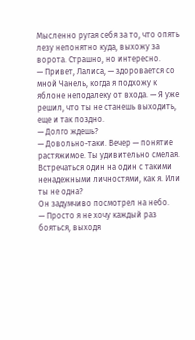Мысленно ругая себя за то, что опять лезу непонятно куда, выхожу за ворота. Страшно, но интересно.
— Привет, Лалиса, — здоровается со мной Чанель, когда я подхожу к яблоне неподалеку от входа. — Я уже решил, что ты не станешь выходить, еще и так поздно.
— Долго ждешь?
— Довольно-таки. Вечер — понятие растяжимое. Ты удивительно смелая. Встречаться один на один с такими ненадежными личностями, как я. Или ты не одна?
Он задумчиво посмотрел на небо.
— Просто я не хочу каждый раз бояться, выходя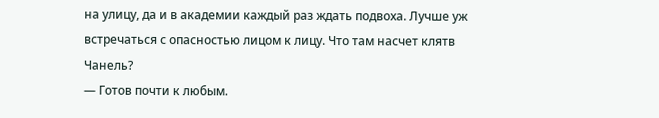на улицу, да и в академии каждый раз ждать подвоха. Лучше уж встречаться с опасностью лицом к лицу. Что там насчет клятв Чанель?
— Готов почти к любым.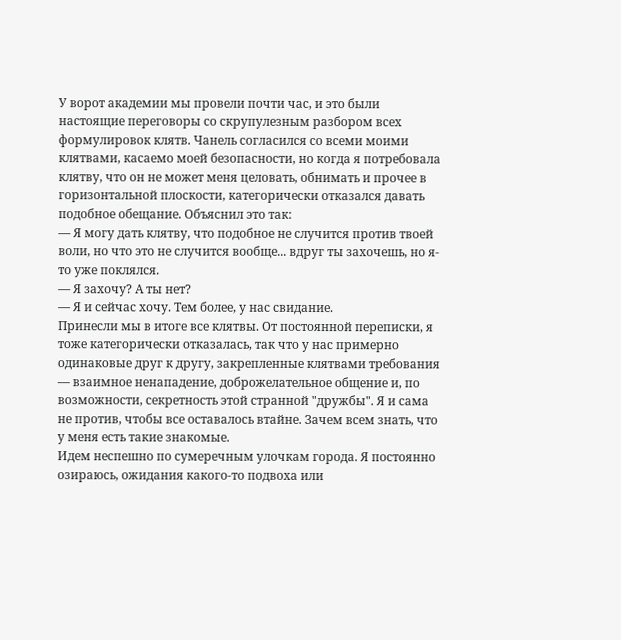У ворот академии мы провели почти час, и это были настоящие переговоры со скрупулезным разбором всех формулировок клятв. Чанель согласился со всеми моими клятвами, касаемо моей безопасности, но когда я потребовала клятву, что он не может меня целовать, обнимать и прочее в горизонтальной плоскости, категорически отказался давать подобное обещание. Объяснил это так:
— Я могу дать клятву, что подобное не случится против твоей воли, но что это не случится вообще... вдруг ты захочешь, но я-то уже поклялся.
— Я захочу? А ты нет?
— Я и сейчас хочу. Тем более, у нас свидание.
Принесли мы в итоге все клятвы. От постоянной переписки, я тоже категорически отказалась, так что у нас примерно одинаковые друг к другу, закрепленные клятвами требования — взаимное ненападение, доброжелательное общение и, по возможности, секретность этой странной "дружбы". Я и сама не против, чтобы все оставалось втайне. Зачем всем знать, что у меня есть такие знакомые.
Идем неспешно по сумеречным улочкам города. Я постоянно озираюсь, ожидания какого-то подвоха или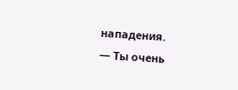нападения.
— Ты очень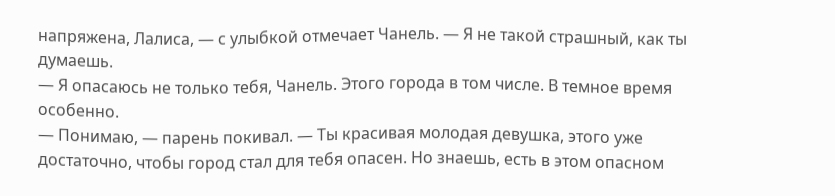напряжена, Лалиса, — с улыбкой отмечает Чанель. — Я не такой страшный, как ты думаешь.
— Я опасаюсь не только тебя, Чанель. Этого города в том числе. В темное время особенно.
— Понимаю, — парень покивал. — Ты красивая молодая девушка, этого уже достаточно, чтобы город стал для тебя опасен. Но знаешь, есть в этом опасном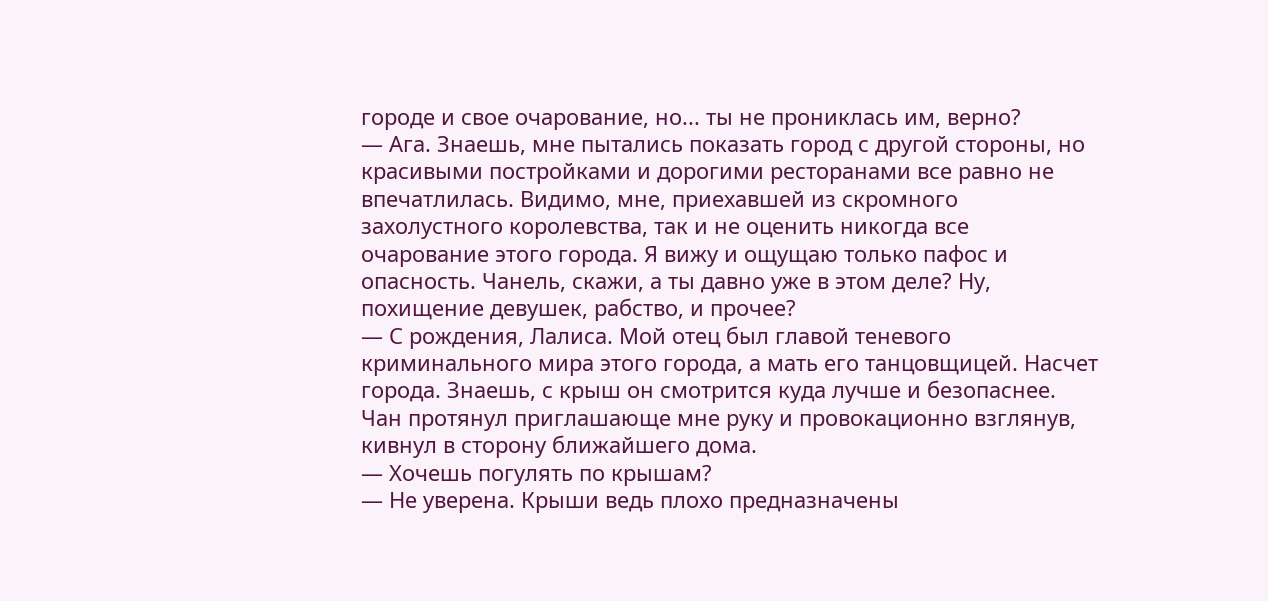городе и свое очарование, но... ты не прониклась им, верно?
— Ага. Знаешь, мне пытались показать город с другой стороны, но красивыми постройками и дорогими ресторанами все равно не впечатлилась. Видимо, мне, приехавшей из скромного захолустного королевства, так и не оценить никогда все очарование этого города. Я вижу и ощущаю только пафос и опасность. Чанель, скажи, а ты давно уже в этом деле? Ну, похищение девушек, рабство, и прочее?
— С рождения, Лалиса. Мой отец был главой теневого криминального мира этого города, а мать его танцовщицей. Насчет города. Знаешь, с крыш он смотрится куда лучше и безопаснее.
Чан протянул приглашающе мне руку и провокационно взглянув, кивнул в сторону ближайшего дома.
— Хочешь погулять по крышам?
— Не уверена. Крыши ведь плохо предназначены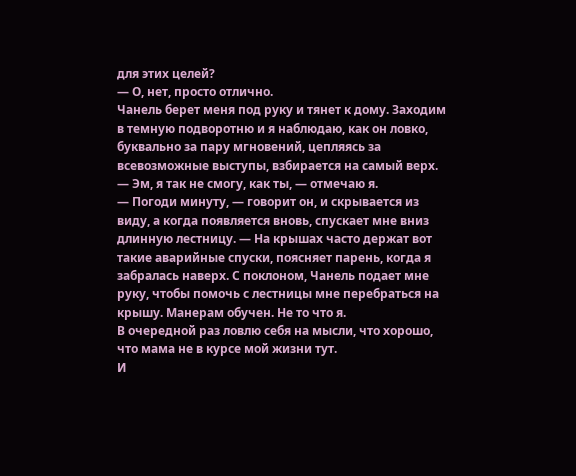для этих целей?
— О, нет, просто отлично.
Чанель берет меня под руку и тянет к дому. Заходим в темную подворотню и я наблюдаю, как он ловко, буквально за пару мгновений, цепляясь за всевозможные выступы, взбирается на самый верх.
— Эм, я так не смогу, как ты, — отмечаю я.
— Погоди минуту, — говорит он, и скрывается из виду, а когда появляется вновь, спускает мне вниз длинную лестницу. — На крышах часто держат вот такие аварийные спуски, поясняет парень, когда я забралась наверх. С поклоном, Чанель подает мне руку, чтобы помочь с лестницы мне перебраться на крышу. Манерам обучен. Не то что я.
В очередной раз ловлю себя на мысли, что хорошо, что мама не в курсе мой жизни тут.
И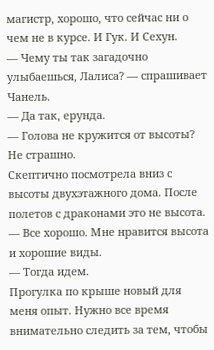магистр, хорошо, что сейчас ни о чем не в курсе. И Гук. И Сехун.
— Чему ты так загадочно улыбаешься, Лалиса? — спрашивает Чанель.
— Да так, ерунда.
— Голова не кружится от высоты? Не страшно.
Скептично посмотрела вниз с высоты двухэтажного дома. После полетов с драконами это не высота.
— Все хорошо. Мне нравится высота и хорошие виды.
— Тогда идем.
Прогулка по крыше новый для меня опыт. Нужно все время внимательно следить за тем, чтобы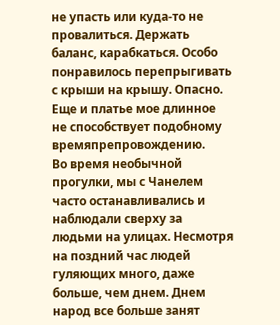не упасть или куда-то не провалиться. Держать баланс, карабкаться. Особо понравилось перепрыгивать с крыши на крышу. Опасно. Еще и платье мое длинное не способствует подобному времяпрепровождению.
Во время необычной прогулки, мы с Чанелем часто останавливались и наблюдали сверху за людьми на улицах. Несмотря на поздний час людей гуляющих много, даже больше, чем днем. Днем народ все больше занят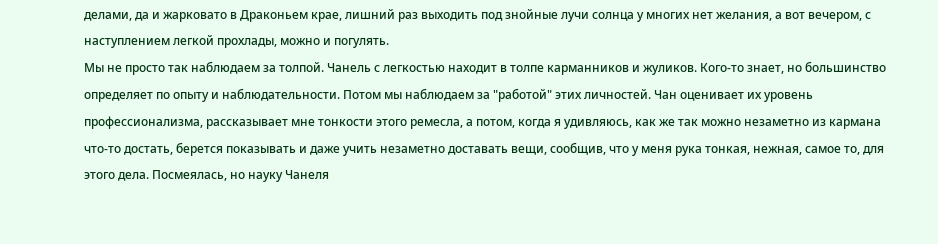делами, да и жарковато в Драконьем крае, лишний раз выходить под знойные лучи солнца у многих нет желания, а вот вечером, с наступлением легкой прохлады, можно и погулять.
Мы не просто так наблюдаем за толпой. Чанель с легкостью находит в толпе карманников и жуликов. Кого-то знает, но большинство определяет по опыту и наблюдательности. Потом мы наблюдаем за "работой" этих личностей. Чан оценивает их уровень профессионализма, рассказывает мне тонкости этого ремесла, а потом, когда я удивляюсь, как же так можно незаметно из кармана что-то достать, берется показывать и даже учить незаметно доставать вещи, сообщив, что у меня рука тонкая, нежная, самое то, для этого дела. Посмеялась, но науку Чанеля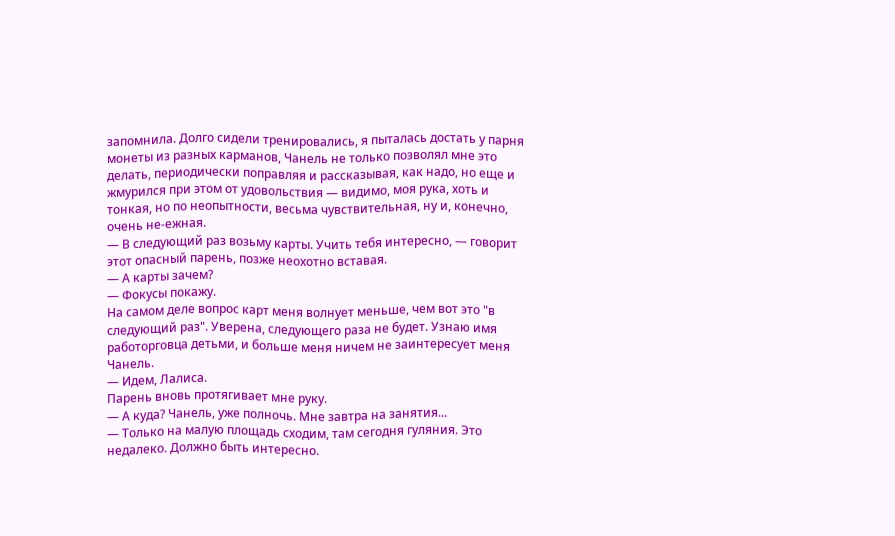запомнила. Долго сидели тренировались, я пыталась достать у парня монеты из разных карманов, Чанель не только позволял мне это делать, периодически поправляя и рассказывая, как надо, но еще и жмурился при этом от удовольствия — видимо, моя рука, хоть и тонкая, но по неопытности, весьма чувствительная, ну и, конечно, очень не-ежная.
— В следующий раз возьму карты. Учить тебя интересно, — говорит этот опасный парень, позже неохотно вставая.
— А карты зачем?
— Фокусы покажу.
На самом деле вопрос карт меня волнует меньше, чем вот это "в следующий раз". Уверена, следующего раза не будет. Узнаю имя работорговца детьми, и больше меня ничем не заинтересует меня Чанель.
— Идем, Лалиса.
Парень вновь протягивает мне руку.
— А куда? Чанель, уже полночь. Мне завтра на занятия...
— Только на малую площадь сходим, там сегодня гуляния. Это недалеко. Должно быть интересно.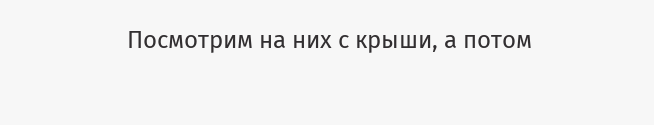Посмотрим на них с крыши, а потом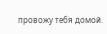провожу тебя домой.